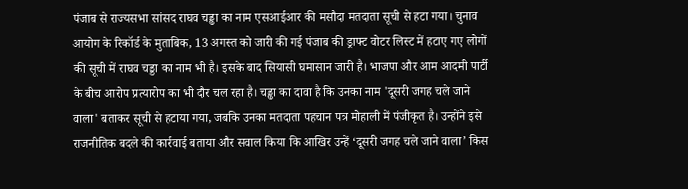पंजाब से राज्यसभा सांसद राघव चड्ढा का नाम एसआईआर की मसौदा मतदाता सूची से हटा गया। चुनाव आयोग के रिकॉर्ड के मुताबिक, 13 अगस्त को जारी की गई पंजाब की ड्राफ्ट वोटर लिस्ट में हटाए गए लोगों की सूची में राघव चड्डा का नाम भी है। इसके बाद सियासी घमासान जारी है। भाजपा और आम आदमी पार्टी के बीच आरोप प्रत्यारोप का भी दौर चल रहा है। चड्ढा का दावा है कि उनका नाम 'दूसरी जगह चले जाने वाला' बताकर सूची से हटाया गया, जबकि उनका मतदाता पहचान पत्र मोहाली में पंजीकृत है। उन्होंने इसे राजनीतिक बदले की कार्रवाई बताया और सवाल किया कि आखिर उन्हें ‘दूसरी जगह चले जाने वाला’ किस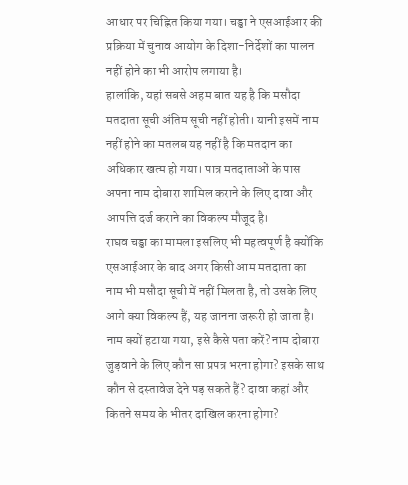आधार पर चिह्नित किया गया। चड्ढा ने एसआईआर की प्रक्रिया में चुनाव आयोग के दिशा-निर्देशों का पालन नहीं होने का भी आरोप लगाया है।
हालांकि, यहां सबसे अहम बात यह है कि मसौदा मतदाता सूची अंतिम सूची नहीं होती। यानी इसमें नाम नहीं होने का मतलब यह नहीं है कि मतदान का अधिकार खत्म हो गया। पात्र मतदाताओं के पास अपना नाम दोबारा शामिल कराने के लिए दावा और आपत्ति दर्ज कराने का विकल्प मौजूद है।
राघव चड्ढा का मामला इसलिए भी महत्वपूर्ण है क्योंकि एसआईआर के बाद अगर किसी आम मतदाता का नाम भी मसौदा सूची में नहीं मिलता है, तो उसके लिए आगे क्या विकल्प हैं, यह जानना जरूरी हो जाता है। नाम क्यों हटाया गया, इसे कैसे पता करें? नाम दोबारा जुड़वाने के लिए कौन सा प्रपत्र भरना होगा? इसके साथ कौन से दस्तावेज देने पड़ सकते हैं? दावा कहां और कितने समय के भीतर दाखिल करना होगा?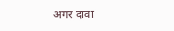अगर दावा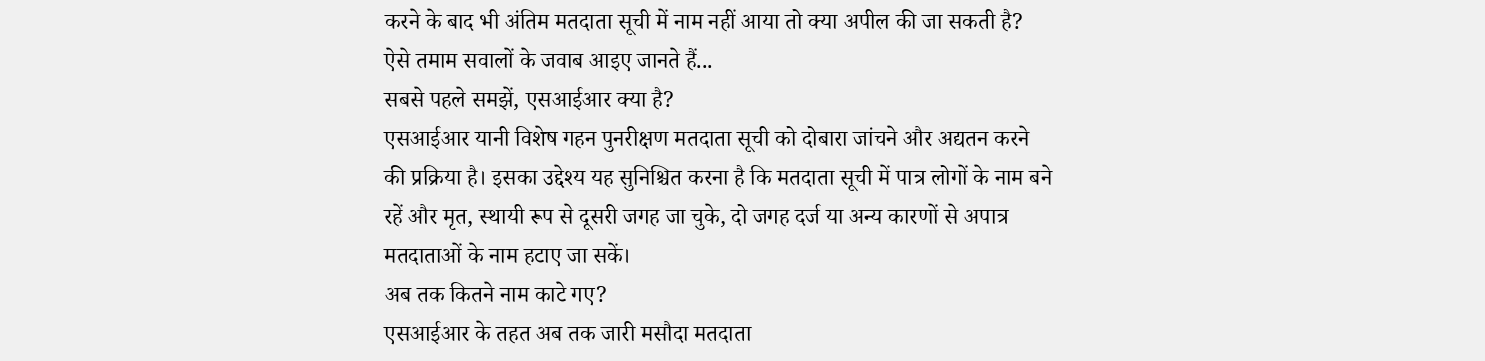करने के बाद भी अंतिम मतदाता सूची में नाम नहीं आया तो क्या अपील की जा सकती है? ऐसे तमाम सवालों के जवाब आइए जानते हैं...
सबसे पहले समझें, एसआईआर क्या है?
एसआईआर यानी विशेष गहन पुनरीक्षण मतदाता सूची को दोबारा जांचने और अद्यतन करने की प्रक्रिया है। इसका उद्देश्य यह सुनिश्चित करना है कि मतदाता सूची में पात्र लोगों के नाम बने रहें और मृत, स्थायी रूप से दूसरी जगह जा चुके, दो जगह दर्ज या अन्य कारणों से अपात्र मतदाताओं के नाम हटाए जा सकें।
अब तक कितने नाम काटे गए?
एसआईआर के तहत अब तक जारी मसौदा मतदाता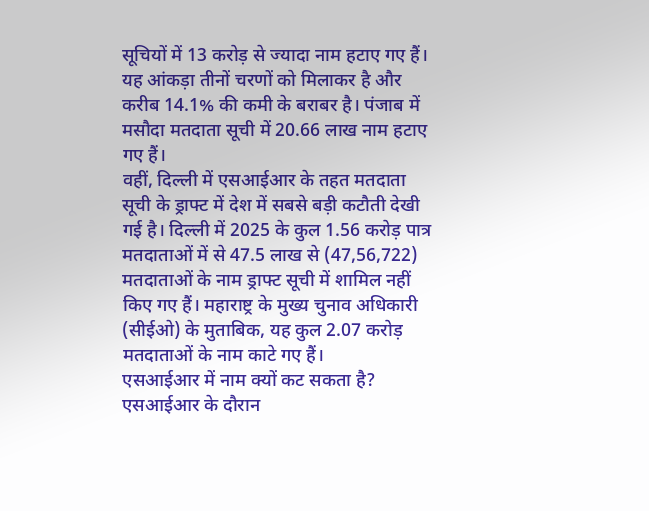सूचियों में 13 करोड़ से ज्यादा नाम हटाए गए हैं। यह आंकड़ा तीनों चरणों को मिलाकर है और करीब 14.1% की कमी के बराबर है। पंजाब में मसौदा मतदाता सूची में 20.66 लाख नाम हटाए गए हैं।
वहीं, दिल्ली में एसआईआर के तहत मतदाता सूची के ड्राफ्ट में देश में सबसे बड़ी कटौती देखी गई है। दिल्ली में 2025 के कुल 1.56 करोड़ पात्र मतदाताओं में से 47.5 लाख से (47,56,722) मतदाताओं के नाम ड्राफ्ट सूची में शामिल नहीं किए गए हैं। महाराष्ट्र के मुख्य चुनाव अधिकारी (सीईओ) के मुताबिक, यह कुल 2.07 करोड़ मतदाताओं के नाम काटे गए हैं।
एसआईआर में नाम क्यों कट सकता है?
एसआईआर के दौरान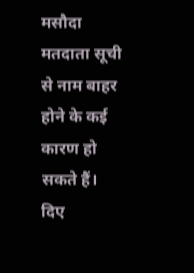मसौदा मतदाता सूची से नाम बाहर होने के कई कारण हो सकते हैं। दिए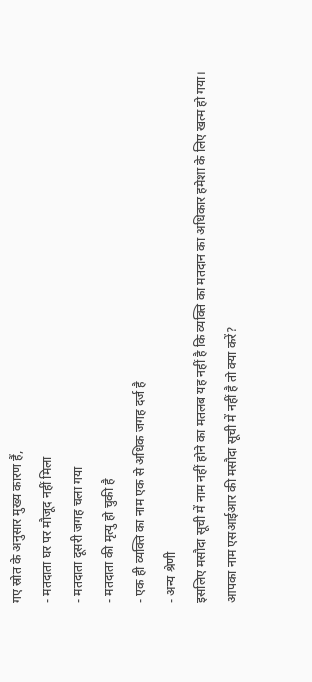गए स्रोत के अनुसार मुख्य कारण हैं,
- मतदाता घर पर मौजूद नहीं मिला
- मतदाता दूसरी जगह चला गया
- मतदाता की मृत्यु हो चुकी है
- एक ही व्यक्ति का नाम एक से अधिक जगह दर्ज है
- अन्य श्रेणी
इसलिए मसौदा सूची में नाम नहीं होने का मतलब यह नहीं है कि व्यक्ति का मतदान का अधिकार हमेशा के लिए खत्म हो गया।
आपका नाम एसआईआर की मसौदा सूची में नहीं है तो क्या करें?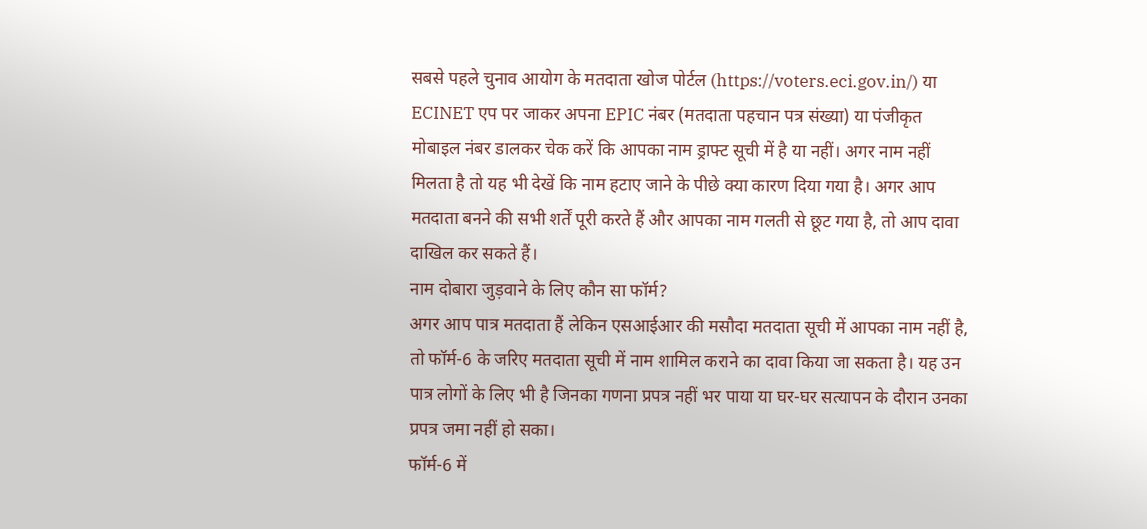सबसे पहले चुनाव आयोग के मतदाता खोज पोर्टल (https://voters.eci.gov.in/) या ECINET एप पर जाकर अपना EPIC नंबर (मतदाता पहचान पत्र संख्या) या पंजीकृत मोबाइल नंबर डालकर चेक करें कि आपका नाम ड्राफ्ट सूची में है या नहीं। अगर नाम नहीं मिलता है तो यह भी देखें कि नाम हटाए जाने के पीछे क्या कारण दिया गया है। अगर आप मतदाता बनने की सभी शर्तें पूरी करते हैं और आपका नाम गलती से छूट गया है, तो आप दावा दाखिल कर सकते हैं।
नाम दोबारा जुड़वाने के लिए कौन सा फॉर्म?
अगर आप पात्र मतदाता हैं लेकिन एसआईआर की मसौदा मतदाता सूची में आपका नाम नहीं है, तो फॉर्म-6 के जरिए मतदाता सूची में नाम शामिल कराने का दावा किया जा सकता है। यह उन पात्र लोगों के लिए भी है जिनका गणना प्रपत्र नहीं भर पाया या घर-घर सत्यापन के दौरान उनका प्रपत्र जमा नहीं हो सका।
फॉर्म-6 में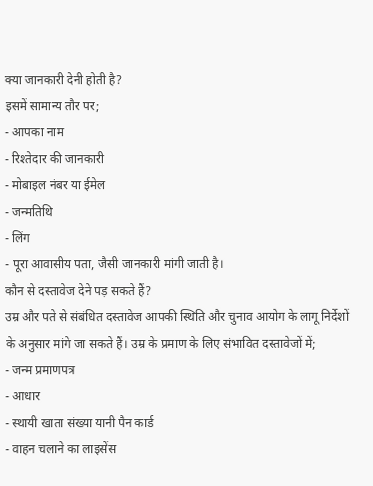क्या जानकारी देनी होती है?
इसमें सामान्य तौर पर;
- आपका नाम
- रिश्तेदार की जानकारी
- मोबाइल नंबर या ईमेल
- जन्मतिथि
- लिंग
- पूरा आवासीय पता, जैसी जानकारी मांगी जाती है।
कौन से दस्तावेज देने पड़ सकते हैं?
उम्र और पते से संबंधित दस्तावेज आपकी स्थिति और चुनाव आयोग के लागू निर्देशों के अनुसार मांगे जा सकते हैं। उम्र के प्रमाण के लिए संभावित दस्तावेजों में;
- जन्म प्रमाणपत्र
- आधार
- स्थायी खाता संख्या यानी पैन कार्ड
- वाहन चलाने का लाइसेंस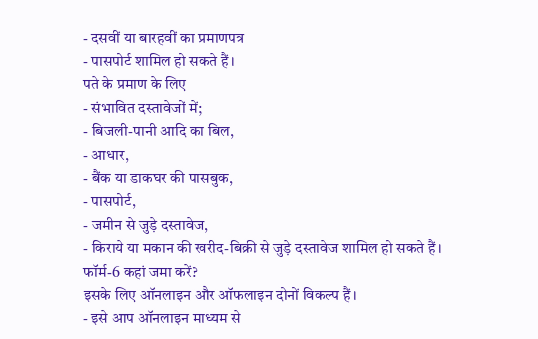- दसवीं या बारहवीं का प्रमाणपत्र
- पासपोर्ट शामिल हो सकते हैं।
पते के प्रमाण के लिए
- संभावित दस्तावेजों में;
- बिजली-पानी आदि का बिल,
- आधार,
- बैंक या डाकघर की पासबुक,
- पासपोर्ट,
- जमीन से जुड़े दस्तावेज,
- किराये या मकान की खरीद-बिक्री से जुड़े दस्तावेज शामिल हो सकते हैं।
फॉर्म-6 कहां जमा करें?
इसके लिए ऑनलाइन और ऑफलाइन दोनों विकल्प हैं।
- इसे आप ऑनलाइन माध्यम से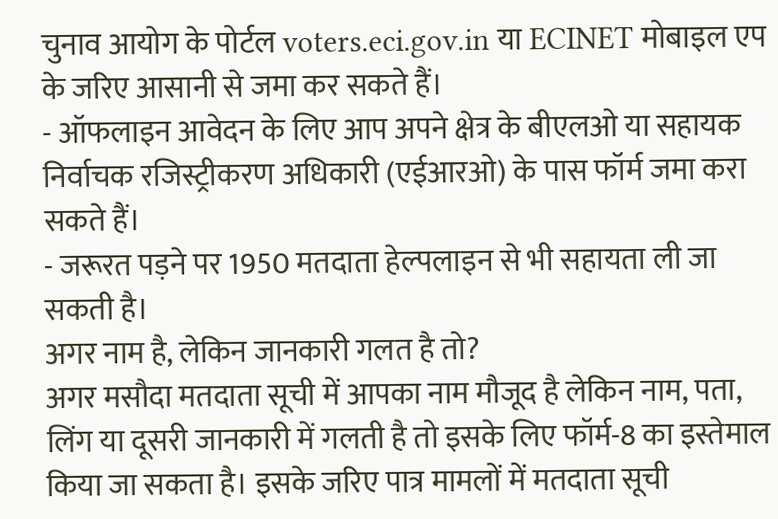चुनाव आयोग के पोर्टल voters.eci.gov.in या ECINET मोबाइल एप के जरिए आसानी से जमा कर सकते हैं।
- ऑफलाइन आवेदन के लिए आप अपने क्षेत्र के बीएलओ या सहायक निर्वाचक रजिस्ट्रीकरण अधिकारी (एईआरओ) के पास फॉर्म जमा करा सकते हैं।
- जरूरत पड़ने पर 1950 मतदाता हेल्पलाइन से भी सहायता ली जा सकती है।
अगर नाम है, लेकिन जानकारी गलत है तो?
अगर मसौदा मतदाता सूची में आपका नाम मौजूद है लेकिन नाम, पता, लिंग या दूसरी जानकारी में गलती है तो इसके लिए फॉर्म-8 का इस्तेमाल किया जा सकता है। इसके जरिए पात्र मामलों में मतदाता सूची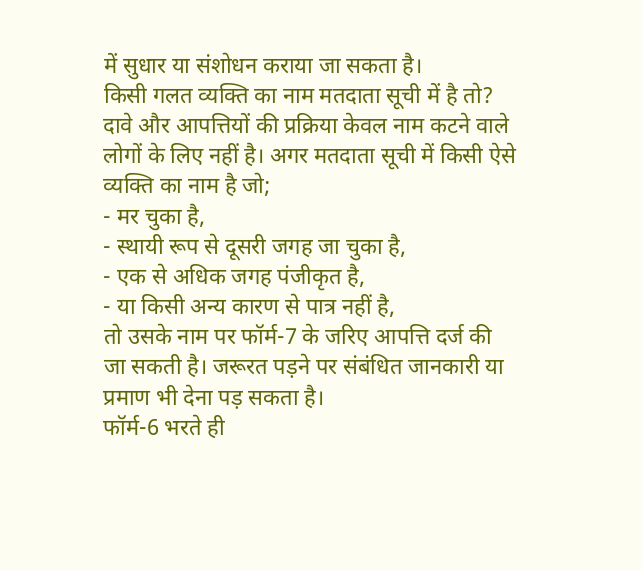में सुधार या संशोधन कराया जा सकता है।
किसी गलत व्यक्ति का नाम मतदाता सूची में है तो?
दावे और आपत्तियों की प्रक्रिया केवल नाम कटने वाले लोगों के लिए नहीं है। अगर मतदाता सूची में किसी ऐसे व्यक्ति का नाम है जो;
- मर चुका है,
- स्थायी रूप से दूसरी जगह जा चुका है,
- एक से अधिक जगह पंजीकृत है,
- या किसी अन्य कारण से पात्र नहीं है,
तो उसके नाम पर फॉर्म-7 के जरिए आपत्ति दर्ज की जा सकती है। जरूरत पड़ने पर संबंधित जानकारी या प्रमाण भी देना पड़ सकता है।
फॉर्म-6 भरते ही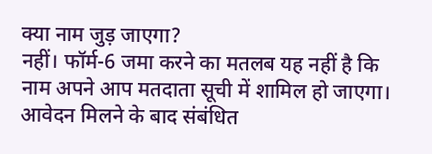क्या नाम जुड़ जाएगा?
नहीं। फॉर्म-6 जमा करने का मतलब यह नहीं है कि नाम अपने आप मतदाता सूची में शामिल हो जाएगा। आवेदन मिलने के बाद संबंधित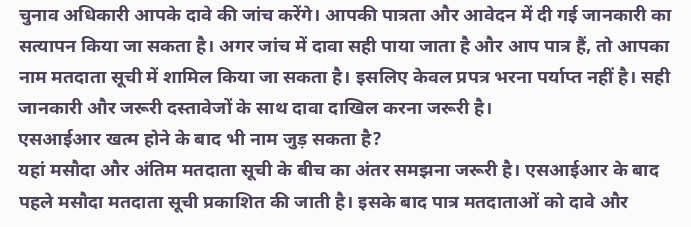चुनाव अधिकारी आपके दावे की जांच करेंगे। आपकी पात्रता और आवेदन में दी गई जानकारी का सत्यापन किया जा सकता है। अगर जांच में दावा सही पाया जाता है और आप पात्र हैं, तो आपका नाम मतदाता सूची में शामिल किया जा सकता है। इसलिए केवल प्रपत्र भरना पर्याप्त नहीं है। सही जानकारी और जरूरी दस्तावेजों के साथ दावा दाखिल करना जरूरी है।
एसआईआर खत्म होने के बाद भी नाम जुड़ सकता है?
यहां मसौदा और अंतिम मतदाता सूची के बीच का अंतर समझना जरूरी है। एसआईआर के बाद पहले मसौदा मतदाता सूची प्रकाशित की जाती है। इसके बाद पात्र मतदाताओं को दावे और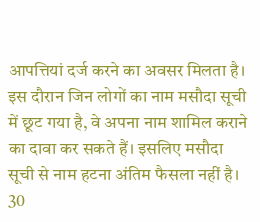आपत्तियां दर्ज करने का अवसर मिलता है। इस दौरान जिन लोगों का नाम मसौदा सूची में छूट गया है, वे अपना नाम शामिल कराने का दावा कर सकते हैं। इसलिए मसौदा सूची से नाम हटना अंतिम फैसला नहीं है।
30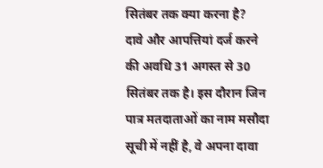सितंबर तक क्या करना है?
दावे और आपत्तियां दर्ज करने की अवधि 31 अगस्त से 30 सितंबर तक है। इस दौरान जिन पात्र मतदाताओं का नाम मसौदा सूची में नहीं है, वे अपना दावा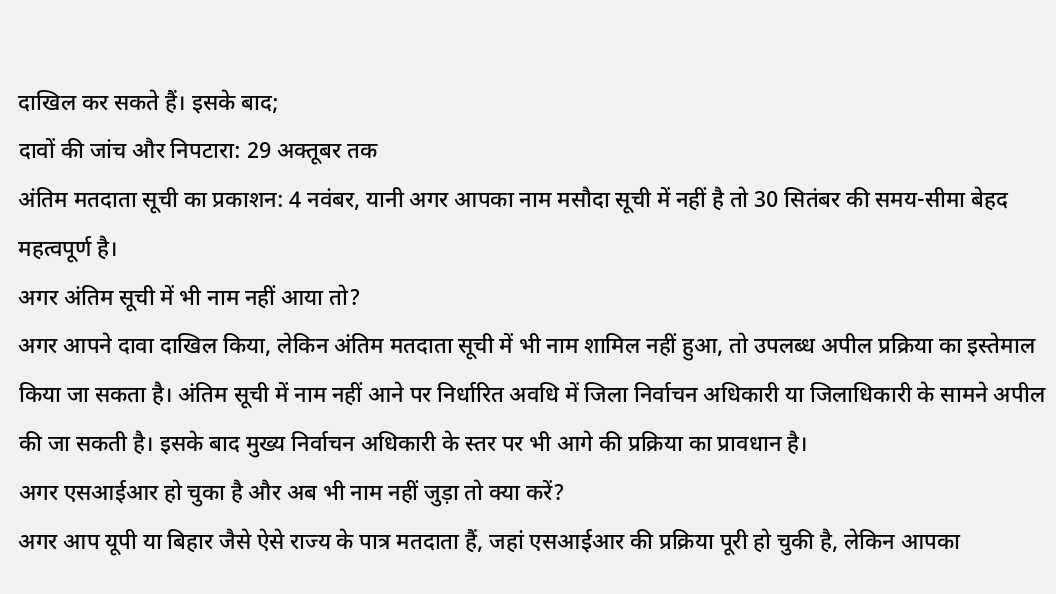दाखिल कर सकते हैं। इसके बाद;
दावों की जांच और निपटारा: 29 अक्तूबर तक
अंतिम मतदाता सूची का प्रकाशन: 4 नवंबर, यानी अगर आपका नाम मसौदा सूची में नहीं है तो 30 सितंबर की समय-सीमा बेहद महत्वपूर्ण है।
अगर अंतिम सूची में भी नाम नहीं आया तो?
अगर आपने दावा दाखिल किया, लेकिन अंतिम मतदाता सूची में भी नाम शामिल नहीं हुआ, तो उपलब्ध अपील प्रक्रिया का इस्तेमाल किया जा सकता है। अंतिम सूची में नाम नहीं आने पर निर्धारित अवधि में जिला निर्वाचन अधिकारी या जिलाधिकारी के सामने अपील की जा सकती है। इसके बाद मुख्य निर्वाचन अधिकारी के स्तर पर भी आगे की प्रक्रिया का प्रावधान है।
अगर एसआईआर हो चुका है और अब भी नाम नहीं जुड़ा तो क्या करें?
अगर आप यूपी या बिहार जैसे ऐसे राज्य के पात्र मतदाता हैं, जहां एसआईआर की प्रक्रिया पूरी हो चुकी है, लेकिन आपका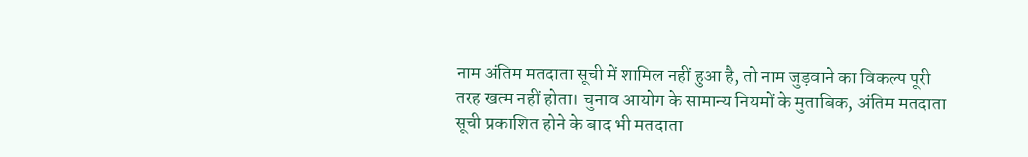नाम अंतिम मतदाता सूची में शामिल नहीं हुआ है, तो नाम जुड़वाने का विकल्प पूरी तरह खत्म नहीं होता। चुनाव आयोग के सामान्य नियमों के मुताबिक, अंतिम मतदाता सूची प्रकाशित होने के बाद भी मतदाता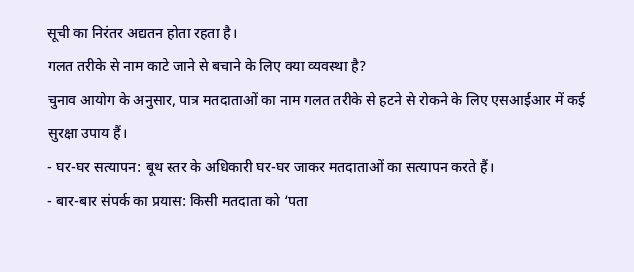सूची का निरंतर अद्यतन होता रहता है।
गलत तरीके से नाम काटे जाने से बचाने के लिए क्या व्यवस्था है?
चुनाव आयोग के अनुसार, पात्र मतदाताओं का नाम गलत तरीके से हटने से रोकने के लिए एसआईआर में कई सुरक्षा उपाय हैं।
- घर-घर सत्यापन: बूथ स्तर के अधिकारी घर-घर जाकर मतदाताओं का सत्यापन करते हैं।
- बार-बार संपर्क का प्रयास: किसी मतदाता को ‘पता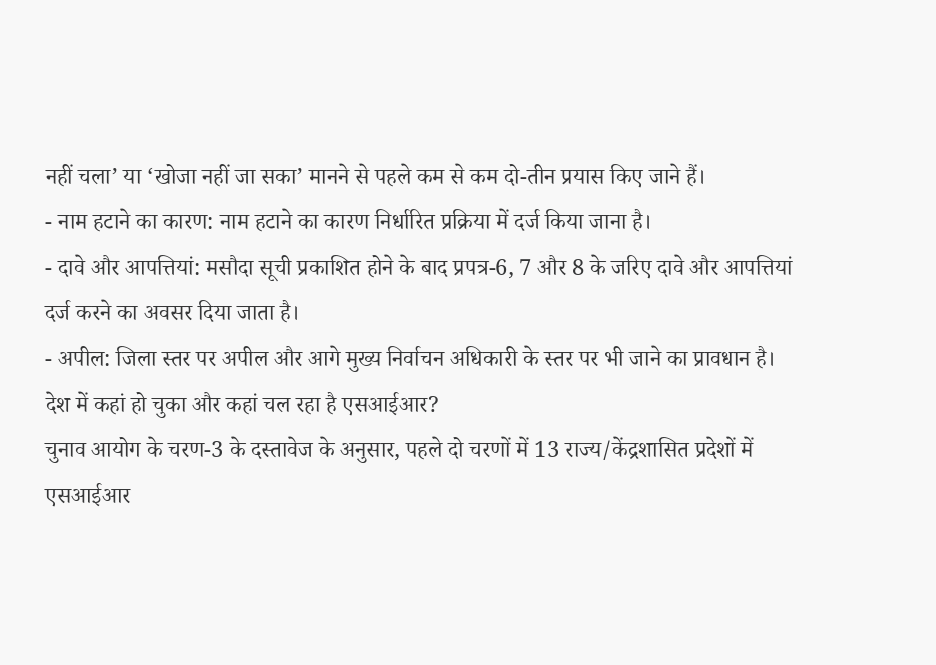नहीं चला’ या ‘खोजा नहीं जा सका’ मानने से पहले कम से कम दो-तीन प्रयास किए जाने हैं।
- नाम हटाने का कारण: नाम हटाने का कारण निर्धारित प्रक्रिया में दर्ज किया जाना है।
- दावे और आपत्तियां: मसौदा सूची प्रकाशित होने के बाद प्रपत्र-6, 7 और 8 के जरिए दावे और आपत्तियां दर्ज करने का अवसर दिया जाता है।
- अपील: जिला स्तर पर अपील और आगे मुख्य निर्वाचन अधिकारी के स्तर पर भी जाने का प्रावधान है।
देश में कहां हो चुका और कहां चल रहा है एसआईआर?
चुनाव आयोग के चरण-3 के दस्तावेज के अनुसार, पहले दो चरणों में 13 राज्य/केंद्रशासित प्रदेशों में एसआईआर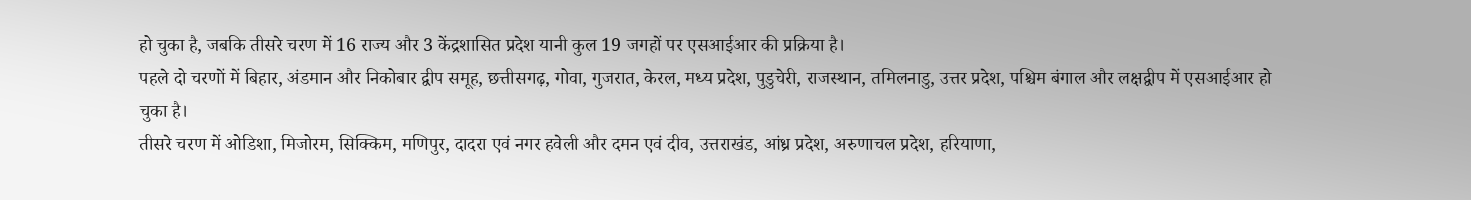हो चुका है, जबकि तीसरे चरण में 16 राज्य और 3 केंद्रशासित प्रदेश यानी कुल 19 जगहों पर एसआईआर की प्रक्रिया है।
पहले दो चरणों में बिहार, अंडमान और निकोबार द्वीप समूह, छत्तीसगढ़, गोवा, गुजरात, केरल, मध्य प्रदेश, पुडुचेरी, राजस्थान, तमिलनाडु, उत्तर प्रदेश, पश्चिम बंगाल और लक्षद्वीप में एसआईआर हो चुका है।
तीसरे चरण में ओडिशा, मिजोरम, सिक्किम, मणिपुर, दादरा एवं नगर हवेली और दमन एवं दीव, उत्तराखंड, आंध्र प्रदेश, अरुणाचल प्रदेश, हरियाणा,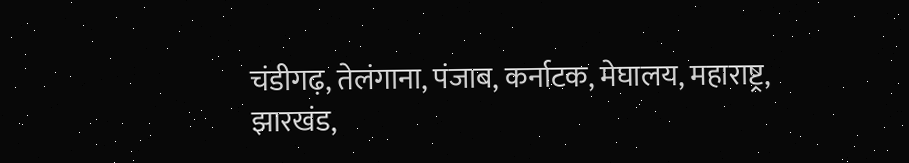चंडीगढ़, तेलंगाना, पंजाब, कर्नाटक, मेघालय, महाराष्ट्र, झारखंड,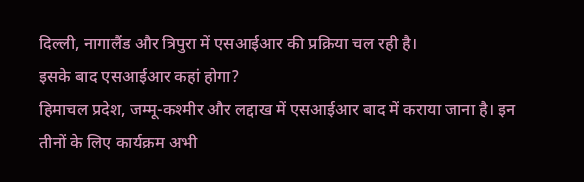दिल्ली, नागालैंड और त्रिपुरा में एसआईआर की प्रक्रिया चल रही है।
इसके बाद एसआईआर कहां होगा?
हिमाचल प्रदेश, जम्मू-कश्मीर और लद्दाख में एसआईआर बाद में कराया जाना है। इन तीनों के लिए कार्यक्रम अभी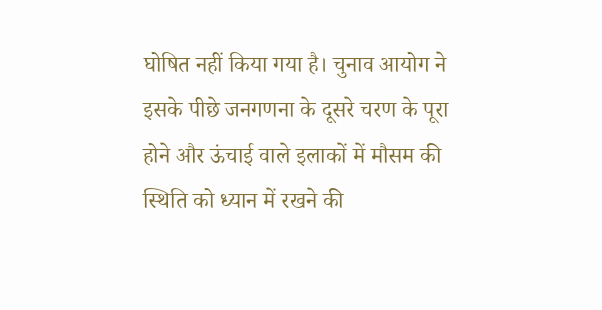घोषित नहीं किया गया है। चुनाव आयोग ने इसके पीछे जनगणना के दूसरे चरण के पूरा होने और ऊंचाई वाले इलाकों में मौसम की स्थिति को ध्यान में रखने की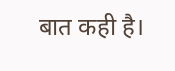बात कही है।